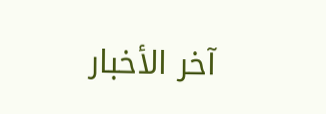آخر الأخبار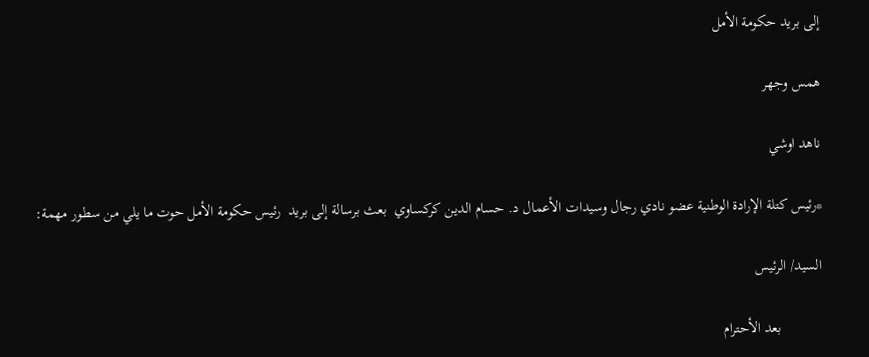إلى بريد حكومة الأمل

همس وجهر

ناهد اوشي

*رئيس كتلة الإرادة الوطنية عضو نادي رجال وسيدات الأعمال د. حسام الدين كركساوي  بعث برسالة إلى بريد  رئيس حكومة الأمل حوت ما يلي من سطور مهمة:

السيد/ الرئيس

           بعد الأحترام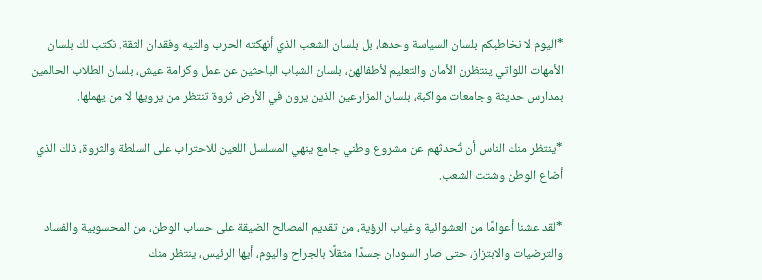*اليوم لا نخاطبكم بلسان السياسة وحدها، بل بلسان الشعب الذي أنهكته الحرب والتيه وفقدان الثقة. نكتب لك بلسان الأمهات اللواتي ينتظرن الأمان والتعليم لأطفالهن، بلسان الشباب الباحثين عن عمل وكرامة عيش، بلسان الطلاب الحالمين بمدارس حديثة وجامعات مواكبة، بلسان المزارعين الذين يرون في الأرض ثروة تنتظر من يرويها لا من يهملها.

*ينتظر منك الناس أن تُحدثهم عن مشروع وطني جامع ينهي المسلسل اللعين للاحتراب على السلطة والثروة، ذلك الذي أضاع الوطن وشتت الشعب.

*لقد عشنا أعوامًا من العشوائية وغياب الرؤية، من تقديم المصالح الضيقة على حساب الوطن، من المحسوبية والفساد والترضيات والابتزاز، حتى صار السودان جسدًا مثقلًا بالجراح واليوم، أيها الرئيس، ينتظر منك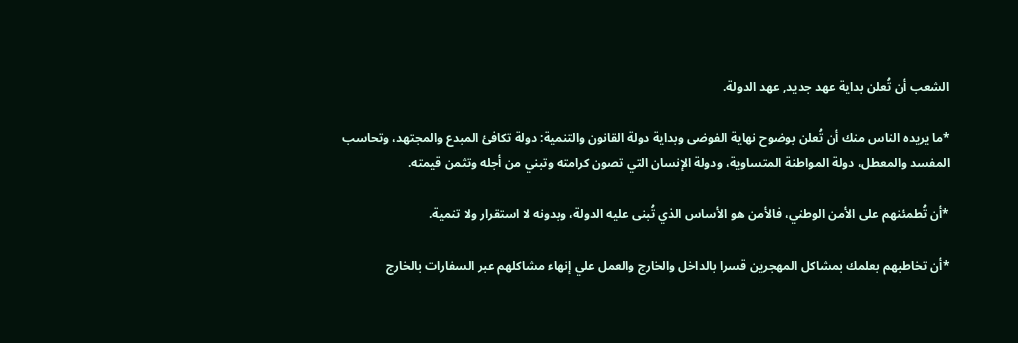الشعب أن تُعلن بداية عهد جديد, عهد الدولة.

*ما يريده الناس منك أن تُعلن بوضوح نهاية الفوضى وبداية دولة القانون والتنمية: دولة تكافئ المبدع والمجتهد، وتحاسب المفسد والمعطل، دولة المواطنة المتساوية، ودولة الإنسان التي تصون كرامته وتبني من أجله وتثمن قيمته.

*أن تُطمئنهم على الأمن الوطني، فالأمن هو الأساس الذي تُبنى عليه الدولة، وبدونه لا استقرار ولا تنمية.

*أن تخاطبهم بعلمك بمشاكل المهجرين قسرا بالداخل والخارج والعمل علي إنهاء مشاكلهم عبر السفارات بالخارج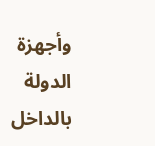وأجهزة الدولة بالداخل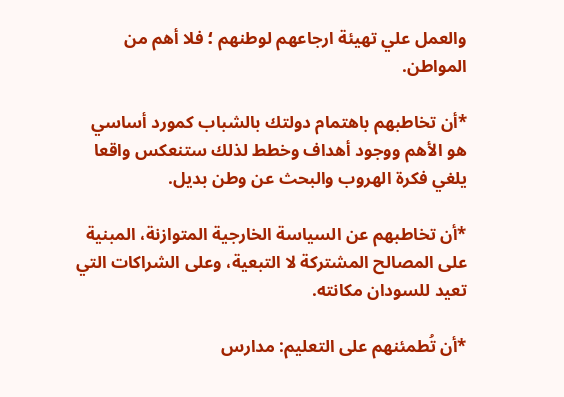والعمل علي تهيئة ارجاعهم لوطنهم ؛ فلا أهم من المواطن.

*أن تخاطبهم باهتمام دولتك بالشباب كمورد أساسي هو الأهم ووجود أهداف وخطط لذلك ستنعكس واقعا يلغي فكرة الهروب والبحث عن وطن بديل.

*أن تخاطبهم عن السياسة الخارجية المتوازنة، المبنية على المصالح المشتركة لا التبعية، وعلى الشراكات التي تعيد للسودان مكانته.

*أن تُطمئنهم على التعليم: مدارس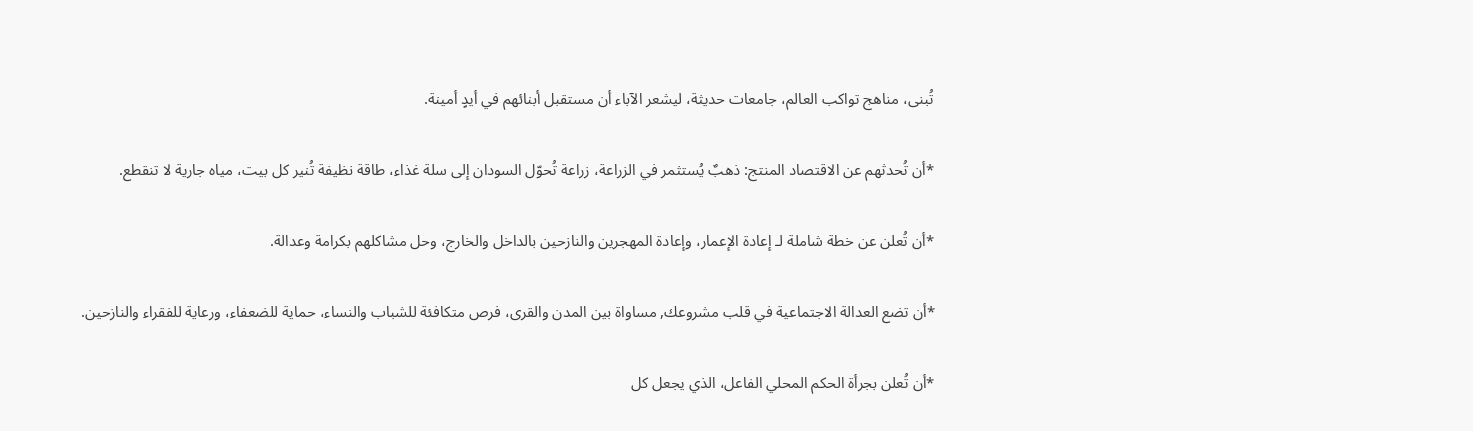تُبنى، مناهج تواكب العالم، جامعات حديثة، ليشعر الآباء أن مستقبل أبنائهم في أيدٍ أمينة.

*أن تُحدثهم عن الاقتصاد المنتج: ذهبٌ يُستثمر في الزراعة، زراعة تُحوّل السودان إلى سلة غذاء، طاقة نظيفة تُنير كل بيت، مياه جارية لا تنقطع.

*أن تُعلن عن خطة شاملة لـ إعادة الإعمار، وإعادة المهجرين والنازحين بالداخل والخارج، وحل مشاكلهم بكرامة وعدالة.

*أن تضع العدالة الاجتماعية في قلب مشروعك, مساواة بين المدن والقرى، فرص متكافئة للشباب والنساء، حماية للضعفاء، ورعاية للفقراء والنازحين.

*أن تُعلن بجرأة الحكم المحلي الفاعل، الذي يجعل كل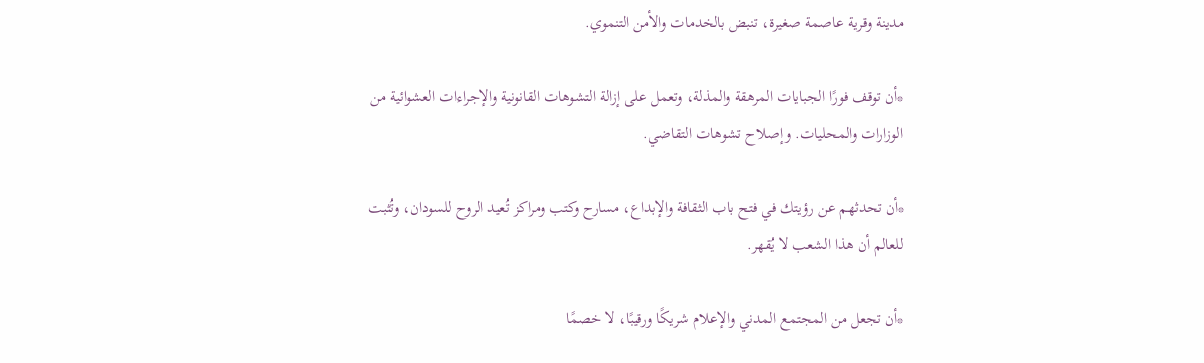مدينة وقرية عاصمة صغيرة، تنبض بالخدمات والأمن التنموي.

*أن توقف فورًا الجبايات المرهقة والمذلة، وتعمل على إزالة التشوهات القانونية والإجراءات العشوائية من الوزارات والمحليات. وإصلاح تشوهات التقاضي.

*أن تحدثهم عن رؤيتك في فتح باب الثقافة والإبداع، مسارح وكتب ومراكز تُعيد الروح للسودان، وتُثبت للعالم أن هذا الشعب لا يُقهر.

*أن تجعل من المجتمع المدني والإعلام شريكًا ورقيبًا، لا خصمًا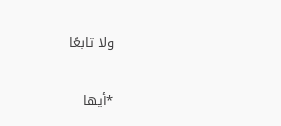ولا تابعًا

*أيها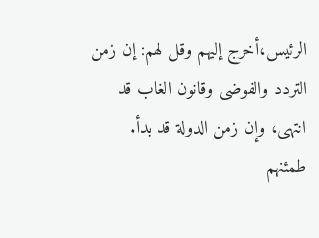الرئيس،أخرج إليهم وقل لهم: إن زمن التردد والفوضى وقانون الغاب قد انتهى، وإن زمن الدولة قد بدأ. طمئنهم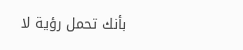بأنك تحمل رؤية لا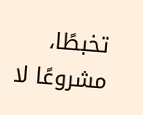تخبطًا، مشروعًا لا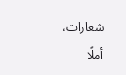شعارات، أملًا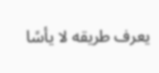يعرف طريقه لا يأسًا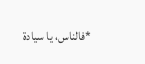*فالناس، يا سيادة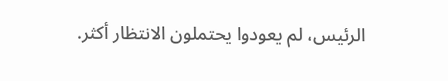الرئيس، لم يعودوا يحتملون الانتظار أكثر.